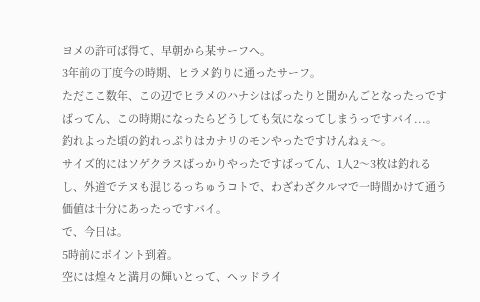ヨメの許可ば得て、早朝から某サーフへ。
3年前の丁度今の時期、ヒラメ釣りに通ったサーフ。
ただここ数年、この辺でヒラメのハナシはぱったりと聞かんごとなったっですばってん、この時期になったらどうしても気になってしまうっですバイ...。
釣れよった頃の釣れっぷりはカナリのモンやったですけんねぇ〜。
サイズ的にはソゲクラスばっかりやったですばってん、1人2〜3枚は釣れるし、外道でテヌも混じるっちゅうコトで、わざわざクルマで一時間かけて通う価値は十分にあったっですバイ。
で、今日は。
5時前にポイント到着。
空には煌々と満月の輝いとって、ヘッドライ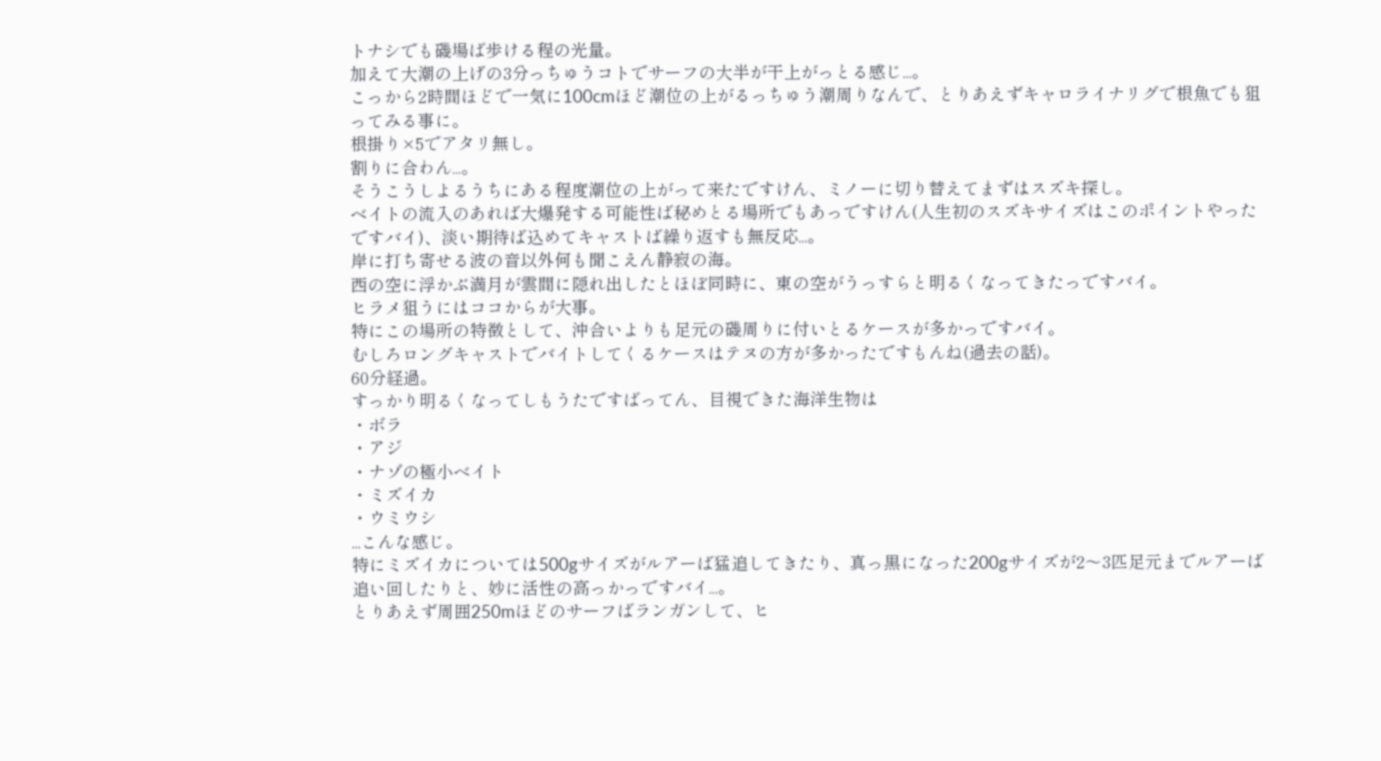トナシでも磯場ば歩ける程の光量。
加えて大潮の上げの3分っちゅうコトでサーフの大半が干上がっとる感じ...。
こっから2時間ほどで一気に100cmほど潮位の上がるっちゅう潮周りなんで、とりあえずキャロライナリグで根魚でも狙ってみる事に。
根掛り×5でアタリ無し。
割りに合わん...。
そうこうしよるうちにある程度潮位の上がって来たですけん、ミノーに切り替えてまずはスズキ探し。
ベイトの流入のあれば大爆発する可能性ば秘めとる場所でもあっですけん(人生初のスズキサイズはこのポイントやったですバイ)、淡い期待ば込めてキャストば繰り返すも無反応...。
岸に打ち寄せる波の音以外何も聞こえん静寂の海。
西の空に浮かぶ満月が雲間に隠れ出したとほぼ同時に、東の空がうっすらと明るくなってきたっですバイ。
ヒラメ狙うにはココからが大事。
特にこの場所の特徴として、沖合いよりも足元の磯周りに付いとるケースが多かっですバイ。
むしろロングキャストでバイトしてくるケースはテヌの方が多かったですもんね(過去の話)。
60分経過。
すっかり明るくなってしもうたですばってん、目視できた海洋生物は
・ボラ
・アジ
・ナゾの極小ベイト
・ミズイカ
・ウミウシ
...こんな感じ。
特にミズイカについては500gサイズがルアーば猛追してきたり、真っ黒になった200gサイズが2〜3匹足元までルアーば追い回したりと、妙に活性の高っかっですバイ...。
とりあえず周囲250mほどのサーフばランガンして、ヒ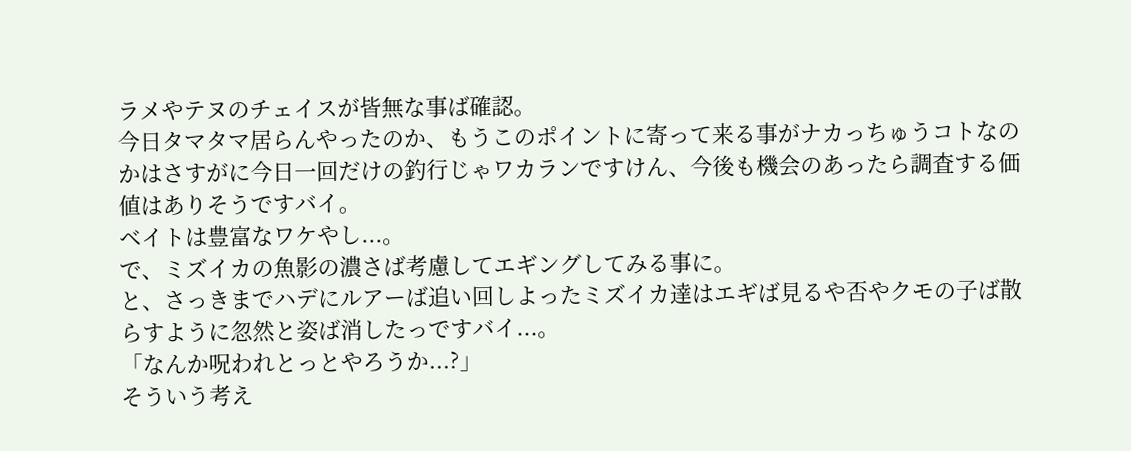ラメやテヌのチェイスが皆無な事ば確認。
今日タマタマ居らんやったのか、もうこのポイントに寄って来る事がナカっちゅうコトなのかはさすがに今日一回だけの釣行じゃワカランですけん、今後も機会のあったら調査する価値はありそうですバイ。
ベイトは豊富なワケやし...。
で、ミズイカの魚影の濃さば考慮してエギングしてみる事に。
と、さっきまでハデにルアーば追い回しよったミズイカ達はエギば見るや否やクモの子ば散らすように忽然と姿ば消したっですバイ...。
「なんか呪われとっとやろうか...?」
そういう考え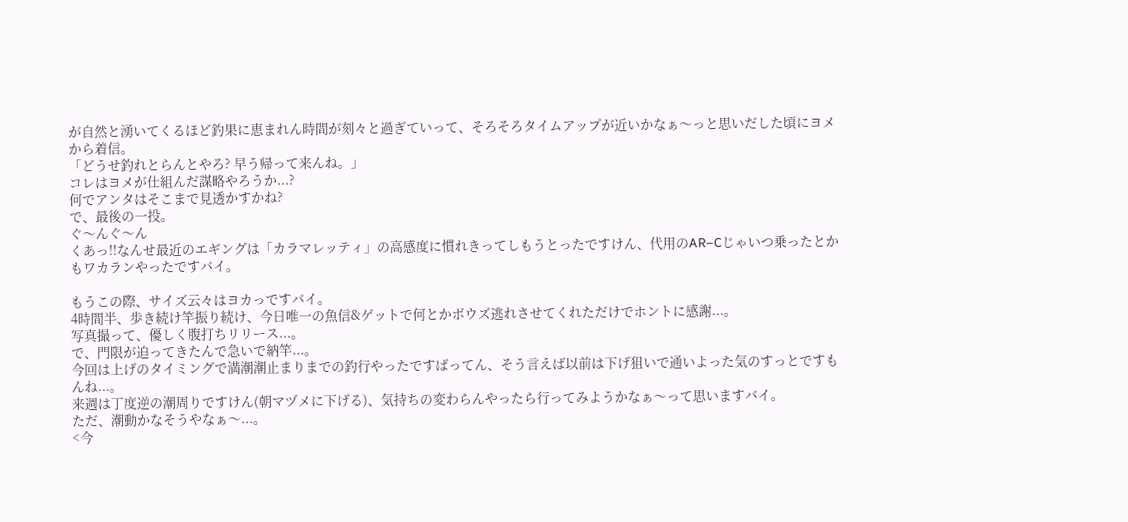が自然と湧いてくるほど釣果に恵まれん時間が刻々と過ぎていって、そろそろタイムアップが近いかなぁ〜っと思いだした頃にヨメから着信。
「どうせ釣れとらんとやろ? 早う帰って来んね。」
コレはヨメが仕組んだ謀略やろうか...?
何でアンタはそこまで見透かすかね?
で、最後の一投。
ぐ〜んぐ〜ん
くあっ!!なんせ最近のエギングは「カラマレッティ」の高感度に慣れきってしもうとったですけん、代用のAR−Cじゃいつ乗ったとかもワカランやったですバイ。

もうこの際、サイズ云々はヨカっですバイ。
4時間半、歩き続け竿振り続け、今日唯一の魚信&ゲットで何とかボウズ逃れさせてくれただけでホントに感謝...。
写真撮って、優しく腹打ちリリース...。
で、門限が迫ってきたんで急いで納竿...。
今回は上げのタイミングで満潮潮止まりまでの釣行やったですばってん、そう言えば以前は下げ狙いで通いよった気のすっとですもんね...。
来週は丁度逆の潮周りですけん(朝マヅメに下げる)、気持ちの変わらんやったら行ってみようかなぁ〜って思いますバイ。
ただ、潮動かなそうやなぁ〜...。
<今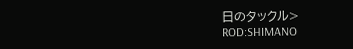日のタックル>
ROD:SHIMANO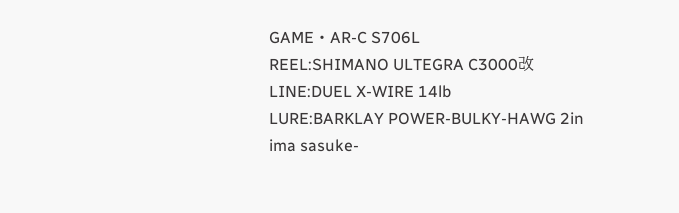GAME・AR-C S706L
REEL:SHIMANO ULTEGRA C3000改
LINE:DUEL X-WIRE 14lb
LURE:BARKLAY POWER-BULKY-HAWG 2in
ima sasuke-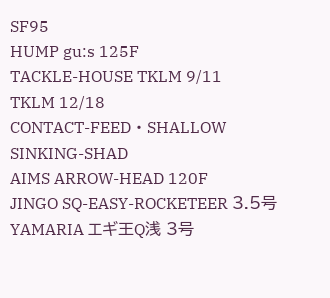SF95
HUMP gu:s 125F
TACKLE-HOUSE TKLM 9/11
TKLM 12/18
CONTACT-FEED・SHALLOW
SINKING-SHAD
AIMS ARROW-HEAD 120F
JINGO SQ-EASY-ROCKETEER 3.5号
YAMARIA エギ王Q浅 3号